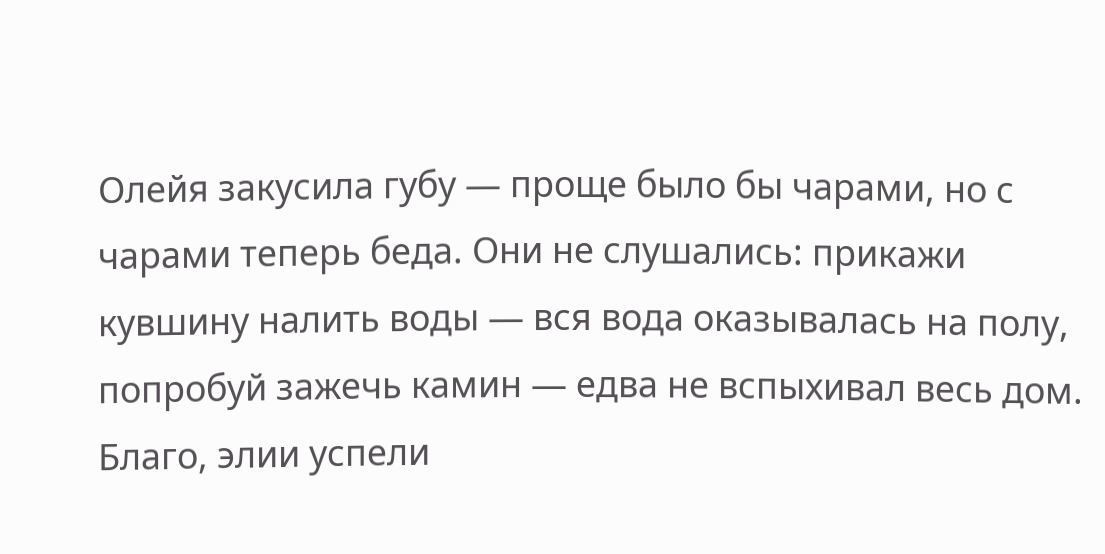Олейя закусила губу — проще было бы чарами, но с чарами теперь беда. Они не слушались: прикажи кувшину налить воды — вся вода оказывалась на полу, попробуй зажечь камин — едва не вспыхивал весь дом. Благо, элии успели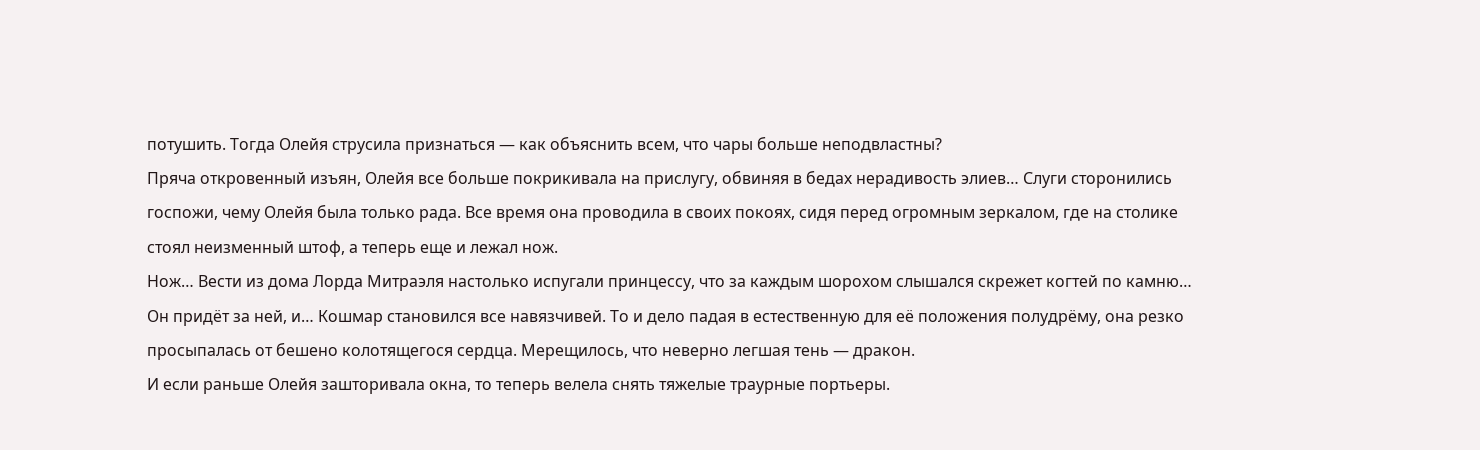потушить. Тогда Олейя струсила признаться — как объяснить всем, что чары больше неподвластны?
Пряча откровенный изъян, Олейя все больше покрикивала на прислугу, обвиняя в бедах нерадивость элиев… Слуги сторонились госпожи, чему Олейя была только рада. Все время она проводила в своих покоях, сидя перед огромным зеркалом, где на столике стоял неизменный штоф, а теперь еще и лежал нож.
Нож… Вести из дома Лорда Митраэля настолько испугали принцессу, что за каждым шорохом слышался скрежет когтей по камню… Он придёт за ней, и… Кошмар становился все навязчивей. То и дело падая в естественную для её положения полудрёму, она резко просыпалась от бешено колотящегося сердца. Мерещилось, что неверно легшая тень — дракон.
И если раньше Олейя зашторивала окна, то теперь велела снять тяжелые траурные портьеры.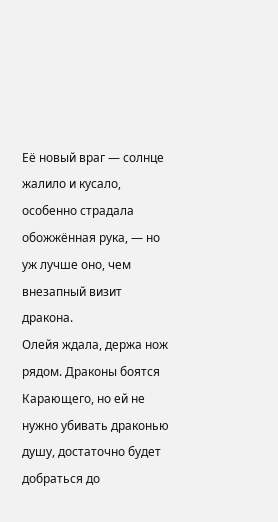Её новый враг — солнце жалило и кусало, особенно страдала обожжённая рука, — но уж лучше оно, чем внезапный визит дракона.
Олейя ждала, держа нож рядом. Драконы боятся Карающего, но ей не нужно убивать драконью душу, достаточно будет добраться до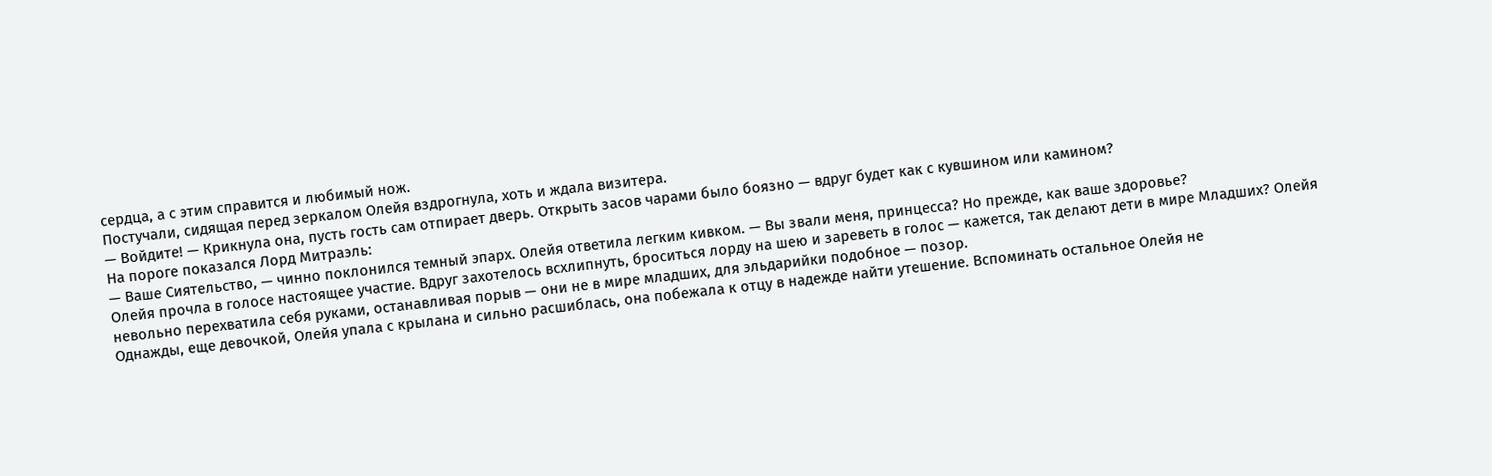сердца, а с этим справится и любимый нож.
Постучали, сидящая перед зеркалом Олейя вздрогнула, хоть и ждала визитера.
— Войдите! — Крикнула она, пусть гость сам отпирает дверь. Открыть засов чарами было боязно — вдруг будет как с кувшином или камином?
На пороге показался Лорд Митраэль:
— Ваше Сиятельство, — чинно поклонился темный эпарх. Олейя ответила легким кивком. — Вы звали меня, принцесса? Но прежде, как ваше здоровье?
Олейя прочла в голосе настоящее участие. Вдруг захотелось всхлипнуть, броситься лорду на шею и зареветь в голос — кажется, так делают дети в мире Младших? Олейя невольно перехватила себя руками, останавливая порыв — они не в мире младших, для эльдарийки подобное — позор.
Однажды, еще девочкой, Олейя упала с крылана и сильно расшиблась, она побежала к отцу в надежде найти утешение. Вспоминать остальное Олейя не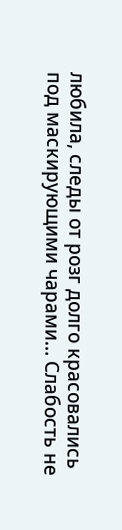любила, следы от розг долго красовались под маскирующими чарами… Слабость не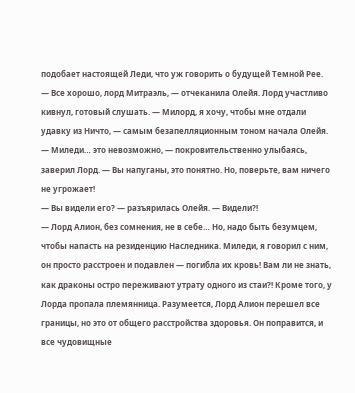подобает настоящей Леди, что уж говорить о будущей Темной Рее.
— Все хорошо, лорд Митраэль, — отчеканила Олейя. Лорд участливо кивнул, готовый слушать. — Милорд, я хочу, чтобы мне отдали удавку из Ничто, — самым безапелляционным тоном начала Олейя.
— Миледи… это невозможно, — покровительственно улыбаясь, заверил Лорд. — Вы напуганы, это понятно. Но, поверьте, вам ничего не угрожает!
— Вы видели его? — разъярилась Олейя. — Видели?!
— Лорд Алион, без сомнения, не в себе… Но, надо быть безумцем, чтобы напасть на резиденцию Наследника. Миледи, я говорил с ним, он просто расстроен и подавлен — погибла их кровь! Вам ли не знать, как драконы остро переживают утрату одного из стаи?! Кроме того, у Лорда пропала племянница. Разумеется, Лорд Алион перешел все границы, но это от общего расстройства здоровья. Он поправится, и все чудовищные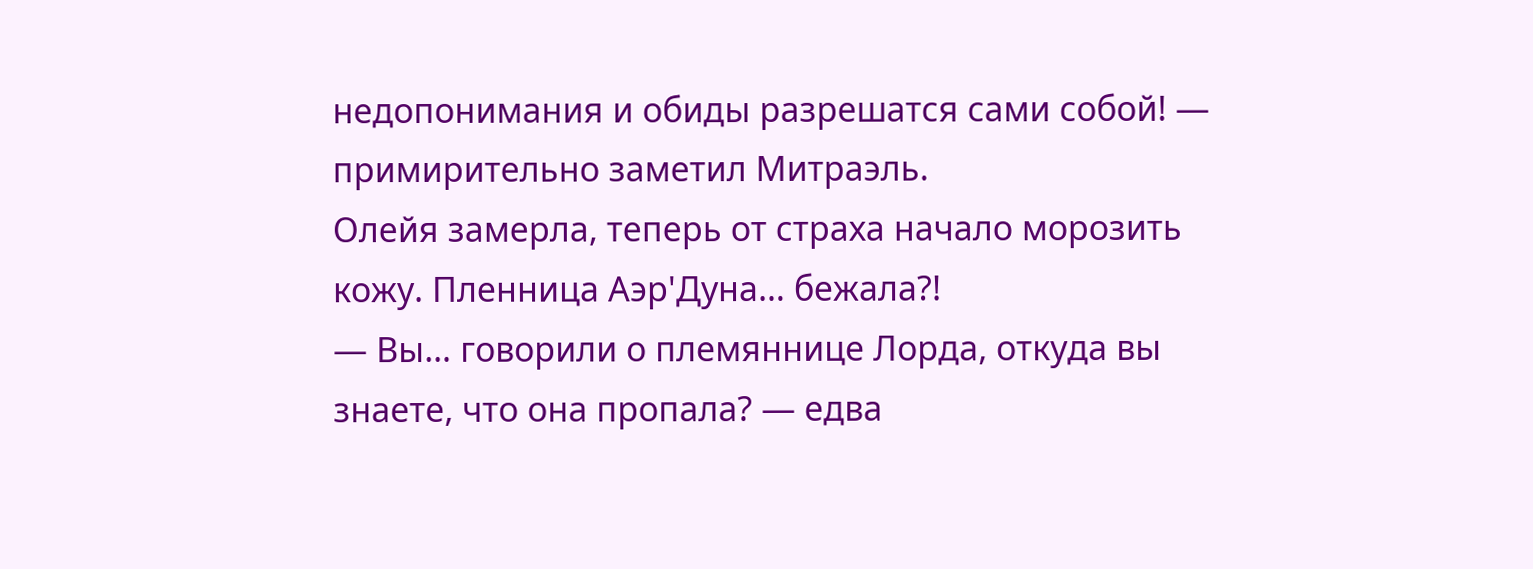недопонимания и обиды разрешатся сами собой! — примирительно заметил Митраэль.
Олейя замерла, теперь от страха начало морозить кожу. Пленница Аэр'Дуна… бежала?!
— Вы… говорили о племяннице Лорда, откуда вы знаете, что она пропала? — едва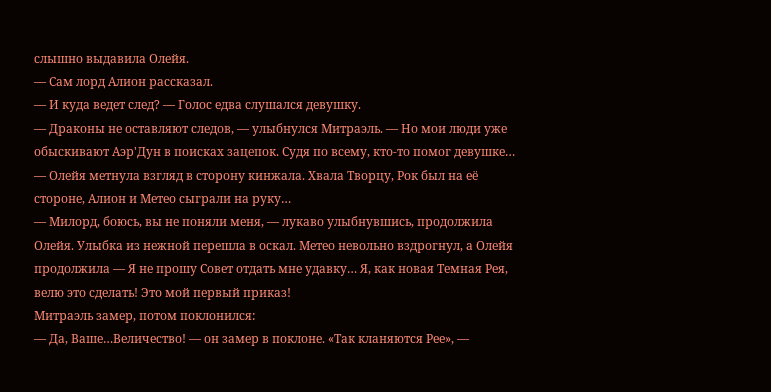слышно выдавила Олейя.
— Сам лорд Алион рассказал.
— И куда ведет след? — Голос едва слушался девушку.
— Драконы не оставляют следов, — улыбнулся Митраэль. — Но мои люди уже обыскивают Аэр'Дун в поисках зацепок. Судя по всему, кто-то помог девушке… — Олейя метнула взгляд в сторону кинжала. Хвала Творцу, Рок был на её стороне, Алион и Метео сыграли на руку…
— Милорд, боюсь, вы не поняли меня, — лукаво улыбнувшись, продолжила Олейя. Улыбка из нежной перешла в оскал. Метео невольно вздрогнул, а Олейя продолжила — Я не прошу Совет отдать мне удавку… Я, как новая Темная Рея, велю это сделать! Это мой первый приказ!
Митраэль замер, потом поклонился:
— Да, Ваше…Величество! — он замер в поклоне. «Так кланяются Рее», —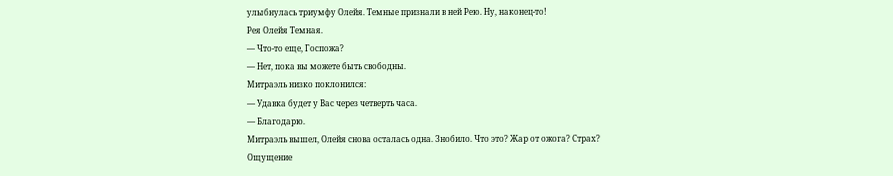улыбнулась триумфу Олейя. Темные признали в ней Рею. Ну, наконец-то!
Рея Олейя Темная.
— Что-то еще, Госпожа?
— Нет, пока вы можете быть свободны.
Митраэль низко поклонился:
— Удавка будет у Вас через четверть часа.
— Благодарю.
Митраэль вышел, Олейя снова осталась одна. Знобило. Что это? Жар от ожога? Страх?
Ощущение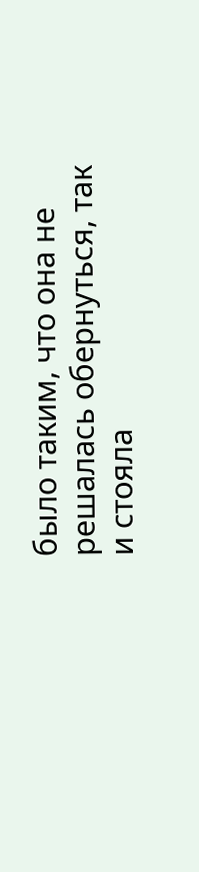было таким, что она не решалась обернуться, так и стояла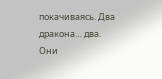покачиваясь. Два дракона… два. Они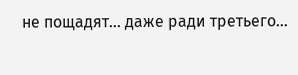не пощадят… даже ради третьего…